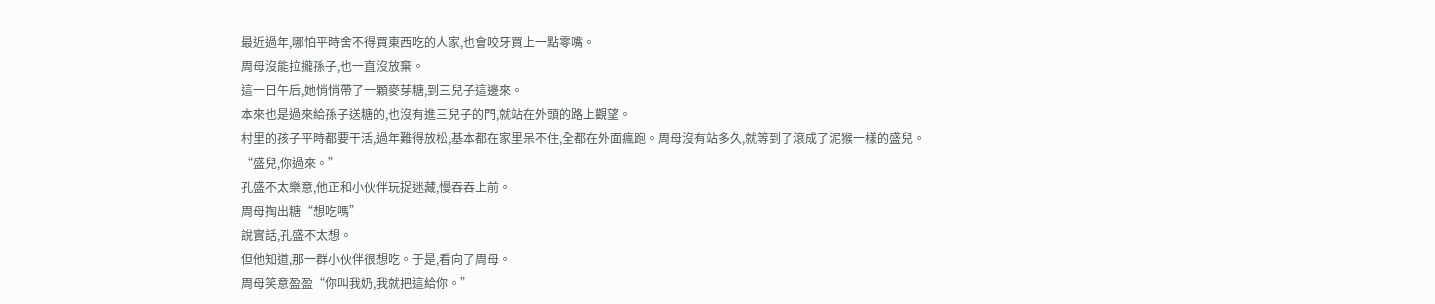最近過年,哪怕平時舍不得買東西吃的人家,也會咬牙買上一點零嘴。
周母沒能拉攏孫子,也一直沒放棄。
這一日午后,她悄悄帶了一顆麥芽糖,到三兒子這邊來。
本來也是過來給孫子送糖的,也沒有進三兒子的門,就站在外頭的路上觀望。
村里的孩子平時都要干活,過年難得放松,基本都在家里呆不住,全都在外面瘋跑。周母沒有站多久,就等到了滾成了泥猴一樣的盛兒。
“盛兒,你過來。”
孔盛不太樂意,他正和小伙伴玩捉迷藏,慢吞吞上前。
周母掏出糖“想吃嗎”
說實話,孔盛不太想。
但他知道,那一群小伙伴很想吃。于是,看向了周母。
周母笑意盈盈“你叫我奶,我就把這給你。”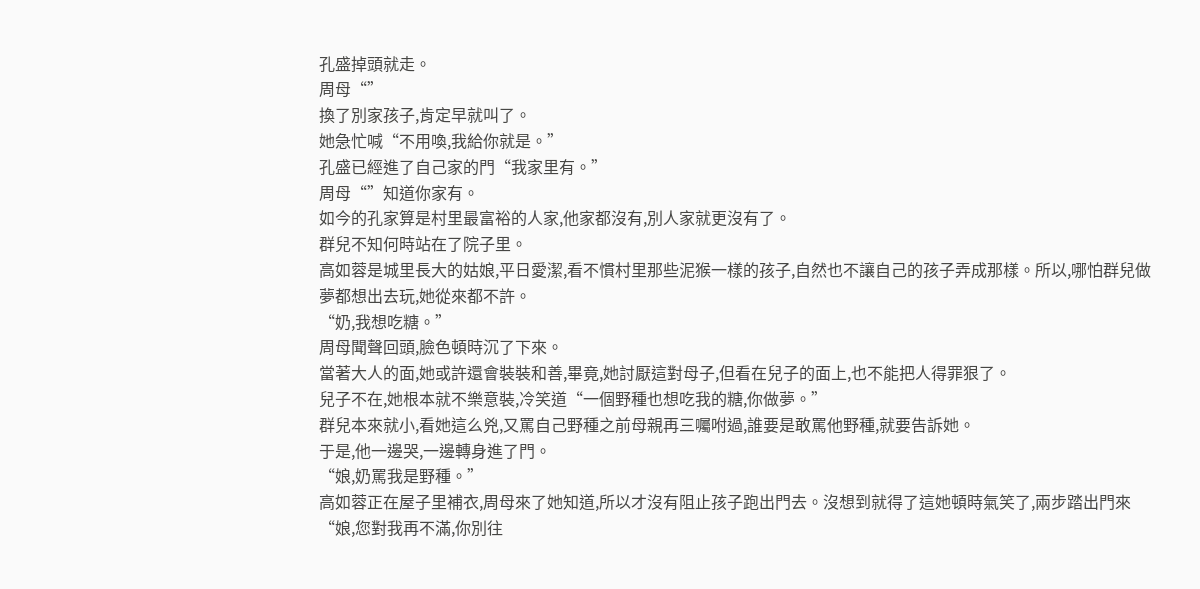孔盛掉頭就走。
周母“”
換了別家孩子,肯定早就叫了。
她急忙喊“不用喚,我給你就是。”
孔盛已經進了自己家的門“我家里有。”
周母“”知道你家有。
如今的孔家算是村里最富裕的人家,他家都沒有,別人家就更沒有了。
群兒不知何時站在了院子里。
高如蓉是城里長大的姑娘,平日愛潔,看不慣村里那些泥猴一樣的孩子,自然也不讓自己的孩子弄成那樣。所以,哪怕群兒做夢都想出去玩,她從來都不許。
“奶,我想吃糖。”
周母聞聲回頭,臉色頓時沉了下來。
當著大人的面,她或許還會裝裝和善,畢竟,她討厭這對母子,但看在兒子的面上,也不能把人得罪狠了。
兒子不在,她根本就不樂意裝,冷笑道“一個野種也想吃我的糖,你做夢。”
群兒本來就小,看她這么兇,又罵自己野種之前母親再三囑咐過,誰要是敢罵他野種,就要告訴她。
于是,他一邊哭,一邊轉身進了門。
“娘,奶罵我是野種。”
高如蓉正在屋子里補衣,周母來了她知道,所以才沒有阻止孩子跑出門去。沒想到就得了這她頓時氣笑了,兩步踏出門來“娘,您對我再不滿,你別往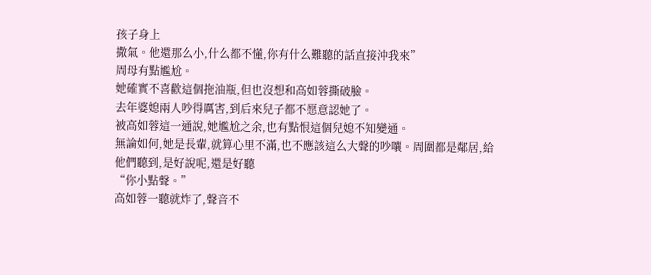孩子身上
撒氣。他還那么小,什么都不懂,你有什么難聽的話直接沖我來”
周母有點尷尬。
她確實不喜歡這個拖油瓶,但也沒想和高如蓉撕破臉。
去年婆媳兩人吵得厲害,到后來兒子都不愿意認她了。
被高如蓉這一通說,她尷尬之余,也有點恨這個兒媳不知變通。
無論如何,她是長輩,就算心里不滿,也不應該這么大聲的吵嚷。周圍都是鄰居,給他們聽到,是好說呢,還是好聽
“你小點聲。”
高如蓉一聽就炸了,聲音不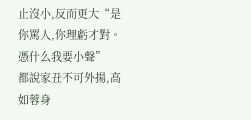止沒小,反而更大“是你罵人,你理虧才對。憑什么我要小聲”
都說家丑不可外揚,高如蓉身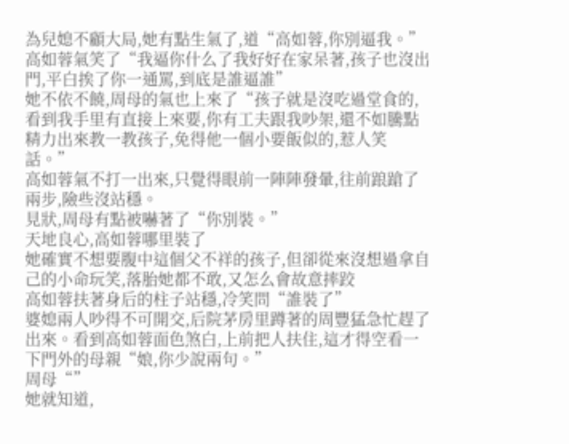為兒媳不顧大局,她有點生氣了,道“高如蓉,你別逼我。”
高如蓉氣笑了“我逼你什么了我好好在家呆著,孩子也沒出門,平白挨了你一通罵,到底是誰逼誰”
她不依不饒,周母的氣也上來了“孩子就是沒吃過堂食的,看到我手里有直接上來要,你有工夫跟我吵架,還不如騰點精力出來教一教孩子,免得他一個小要飯似的,惹人笑話。”
高如蓉氣不打一出來,只覺得眼前一陣陣發暈,往前踉蹌了兩步,險些沒站穩。
見狀,周母有點被嚇著了“你別裝。”
天地良心,高如蓉哪里裝了
她確實不想要腹中這個父不祥的孩子,但卻從來沒想過拿自己的小命玩笑,落胎她都不敢,又怎么會故意摔跤
高如蓉扶著身后的柱子站穩,冷笑問“誰裝了”
婆媳兩人吵得不可開交,后院茅房里蹲著的周豐猛急忙趕了出來。看到高如蓉面色煞白,上前把人扶住,這才得空看一下門外的母親“娘,你少說兩句。”
周母“”
她就知道,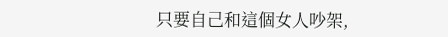只要自己和這個女人吵架,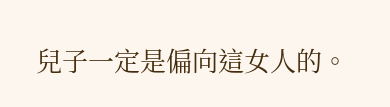兒子一定是偏向這女人的。